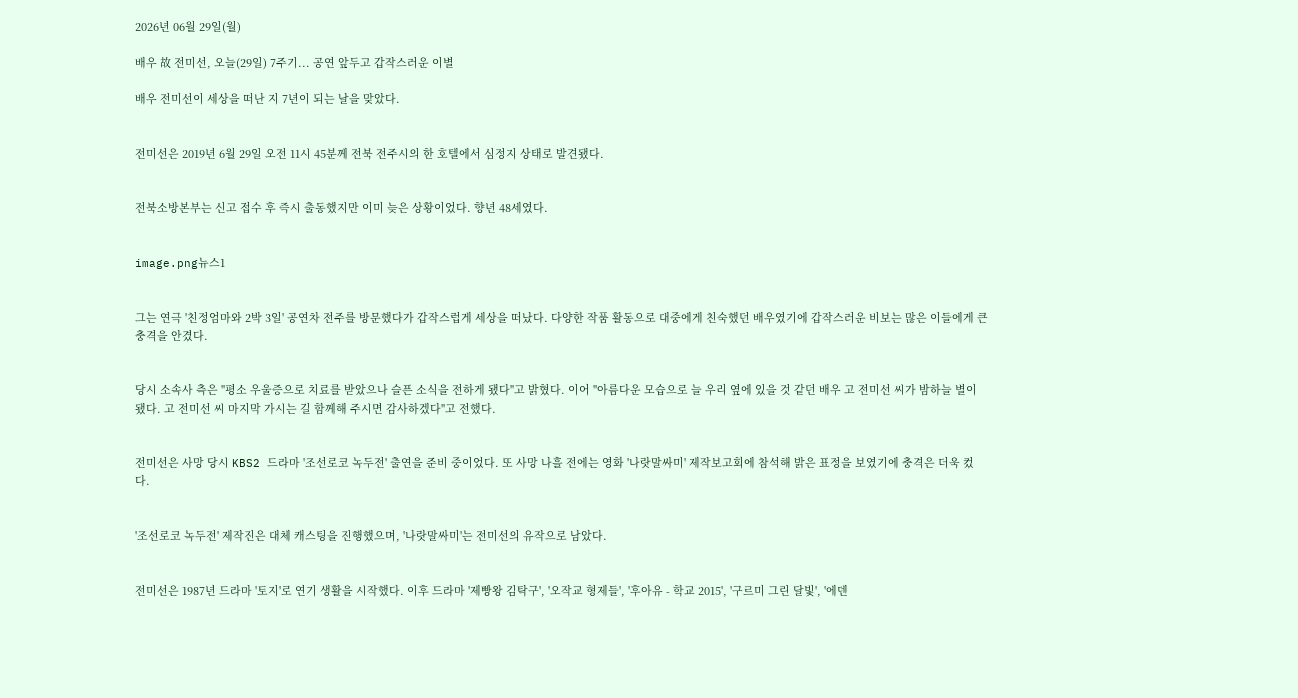2026년 06월 29일(월)

배우 故 전미선, 오늘(29일) 7주기... 공연 앞두고 갑작스러운 이별

배우 전미선이 세상을 떠난 지 7년이 되는 날을 맞았다.


전미선은 2019년 6월 29일 오전 11시 45분께 전북 전주시의 한 호텔에서 심정지 상태로 발견됐다.


전북소방본부는 신고 접수 후 즉시 출동했지만 이미 늦은 상황이었다. 향년 48세였다.


image.png뉴스1


그는 연극 '친정엄마와 2박 3일' 공연차 전주를 방문했다가 갑작스럽게 세상을 떠났다. 다양한 작품 활동으로 대중에게 친숙했던 배우였기에 갑작스러운 비보는 많은 이들에게 큰 충격을 안겼다.


당시 소속사 측은 "평소 우울증으로 치료를 받았으나 슬픈 소식을 전하게 됐다"고 밝혔다. 이어 "아름다운 모습으로 늘 우리 옆에 있을 것 같던 배우 고 전미선 씨가 밤하늘 별이 됐다. 고 전미선 씨 마지막 가시는 길 함께해 주시면 감사하겠다"고 전했다.


전미선은 사망 당시 KBS2 드라마 '조선로코 녹두전' 출연을 준비 중이었다. 또 사망 나흘 전에는 영화 '나랏말싸미' 제작보고회에 참석해 밝은 표정을 보였기에 충격은 더욱 컸다.


'조선로코 녹두전' 제작진은 대체 캐스팅을 진행했으며, '나랏말싸미'는 전미선의 유작으로 남았다.


전미선은 1987년 드라마 '토지'로 연기 생활을 시작했다. 이후 드라마 '제빵왕 김탁구', '오작교 형제들', '후아유 - 학교 2015', '구르미 그린 달빛', '에덴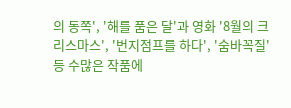의 동쪽', '해를 품은 달'과 영화 '8월의 크리스마스', '번지점프를 하다', '숨바꼭질' 등 수많은 작품에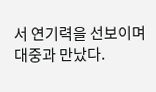서 연기력을 선보이며 대중과 만났다.